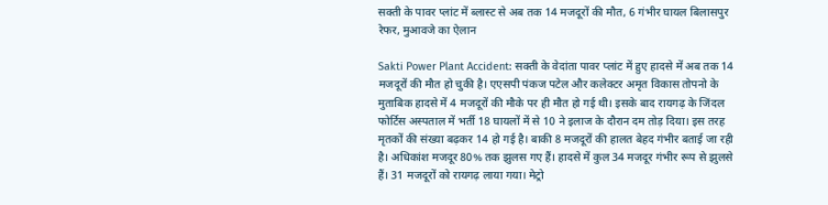सक्ती के पावर प्लांट में ब्लास्ट से अब तक 14 मजदूरों की मौत, 6 गंभीर घायल बिलासपुर रेफर, मुआवजे का ऐलान

Sakti Power Plant Accident: सक्ती के वेदांता पावर प्लांट में हुए हादसे में अब तक 14 मजदूरों की मौत हो चुकी है। एएसपी पंकज पटेल और कलेक्टर अमृत विकास तोपनो के मुताबिक हादसे में 4 मजदूरों की मौके पर ही मौत हो गई थी। इसके बाद रायगढ़ के जिंदल फोर्टिस अस्पताल में भर्ती 18 घायलों में से 10 ने इलाज के दौरान दम तोड़ दिया। इस तरह मृतकों की संख्या बढ़कर 14 हो गई है। बाकी 8 मजदूरों की हालत बेहद गंभीर बताई जा रही है। अधिकांश मजदूर 80% तक झुलस गए हैं। हादसे में कुल 34 मजदूर गंभीर रूप से झुलसे हैं। 31 मजदूरों को रायगढ़ लाया गया। मेट्रो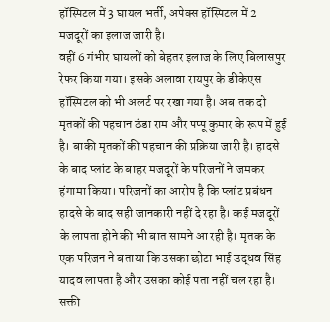हॉस्पिटल में 3 घायल भर्ती, अपेक्स हॉस्पिटल में 2 मजदूरों का इलाज जारी है।
वहीं 6 गंभीर घायलों को बेहतर इलाज के लिए बिलासपुर रेफर किया गया। इसके अलावा रायपुर के डीकेएस हॉस्पिटल को भी अलर्ट पर रखा गया है। अब तक दो मृतकों की पहचान ठंडा राम और पप्पू कुमार के रूप में हुई है। बाकी मृतकों की पहचान की प्रक्रिया जारी है। हादसे के बाद प्लांट के बाहर मजदूरों के परिजनों ने जमकर हंगामा किया। परिजनों का आरोप है कि प्लांट प्रबंधन हादसे के बाद सही जानकारी नहीं दे रहा है। कई मजदूरों के लापता होने की भी बात सामने आ रही है। मृतक के एक परिजन ने बताया कि उसका छोटा भाई उद्धव सिंह यादव लापता है और उसका कोई पता नहीं चल रहा है। सक्ती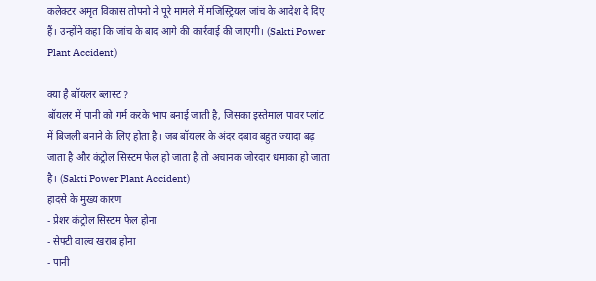कलेक्टर अमृत विकास तोपनो ने पूरे मामले में मजिस्ट्रियल जांच के आदेश दे दिए हैं। उन्होंने कहा कि जांच के बाद आगे की कार्रवाई की जाएगी। (Sakti Power Plant Accident)

क्या है बॉयलर ब्लास्ट ?
बॉयलर में पानी को गर्म करके भाप बनाई जाती है, जिसका इस्तेमाल पावर प्लांट में बिजली बनाने के लिए होता है। जब बॉयलर के अंदर दबाव बहुत ज्यादा बढ़ जाता है और कंट्रोल सिस्टम फेल हो जाता है तो अचानक जोरदार धमाका हो जाता है। (Sakti Power Plant Accident)
हादसे के मुख्य कारण
- प्रेशर कंट्रोल सिस्टम फेल होना
- सेफ्टी वाल्व खराब होना
- पानी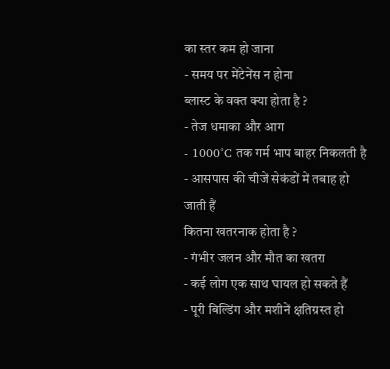का स्तर कम हो जाना
- समय पर मेंटेनेंस न होना
ब्लास्ट के वक्त क्या होता है ?
- तेज धमाका और आग
- 1000°C तक गर्म भाप बाहर निकलती है
- आसपास की चीजें सेकंडों में तबाह हो जाती हैं
कितना खतरनाक होता है ?
- गंभीर जलन और मौत का खतरा
- कई लोग एक साथ घायल हो सकते हैं
- पूरी बिल्डिंग और मशीनें क्षतिग्रस्त हो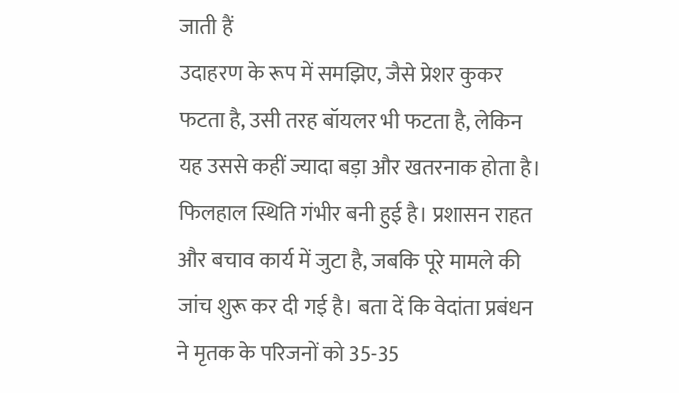जाती हैं
उदाहरण के रूप में समझिए, जैसे प्रेशर कुकर फटता है, उसी तरह बॉयलर भी फटता है, लेकिन यह उससे कहीं ज्यादा बड़ा और खतरनाक होता है। फिलहाल स्थिति गंभीर बनी हुई है। प्रशासन राहत और बचाव कार्य में जुटा है, जबकि पूरे मामले की जांच शुरू कर दी गई है। बता दें कि वेदांता प्रबंधन ने मृतक के परिजनों को 35-35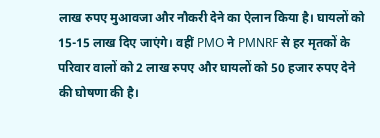लाख रुपए मुआवजा और नौकरी देने का ऐलान किया है। घायलों को 15-15 लाख दिए जाएंगे। वहीं PMO ने PMNRF से हर मृतकों के परिवार वालों को 2 लाख रुपए और घायलों को 50 हजार रुपए देने की घोषणा की है।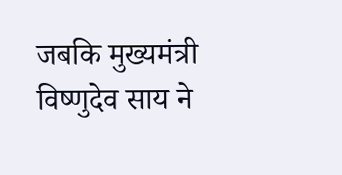जबकि मुख्यमंत्री विष्णुदेव साय ने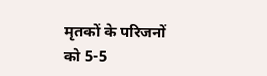मृतकों के परिजनों को 5-5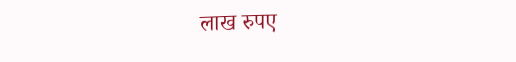लाख रुपए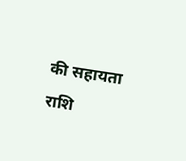की सहायता राशि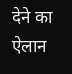देने का ऐलान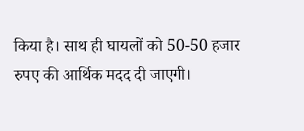किया है। साथ ही घायलों को 50-50 हजार रुपए की आर्थिक मदद दी जाएगी।